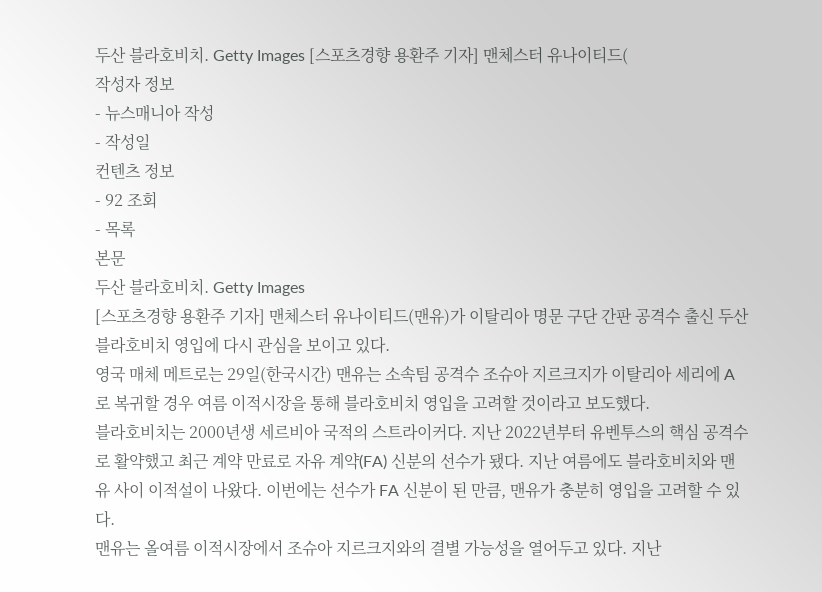두산 블라호비치. Getty Images [스포츠경향 용환주 기자] 맨체스터 유나이티드(
작성자 정보
- 뉴스매니아 작성
- 작성일
컨텐츠 정보
- 92 조회
- 목록
본문
두산 블라호비치. Getty Images
[스포츠경향 용환주 기자] 맨체스터 유나이티드(맨유)가 이탈리아 명문 구단 간판 공격수 출신 두산 블라호비치 영입에 다시 관심을 보이고 있다.
영국 매체 메트로는 29일(한국시간) 맨유는 소속팀 공격수 조슈아 지르크지가 이탈리아 세리에 A로 복귀할 경우 여름 이적시장을 통해 블라호비치 영입을 고려할 것이라고 보도했다.
블라호비치는 2000년생 세르비아 국적의 스트라이커다. 지난 2022년부터 유벤투스의 핵심 공격수로 활약했고 최근 계약 만료로 자유 계약(FA) 신분의 선수가 됐다. 지난 여름에도 블라호비치와 맨유 사이 이적설이 나왔다. 이번에는 선수가 FA 신분이 된 만큼, 맨유가 충분히 영입을 고려할 수 있다.
맨유는 올여름 이적시장에서 조슈아 지르크지와의 결별 가능성을 열어두고 있다. 지난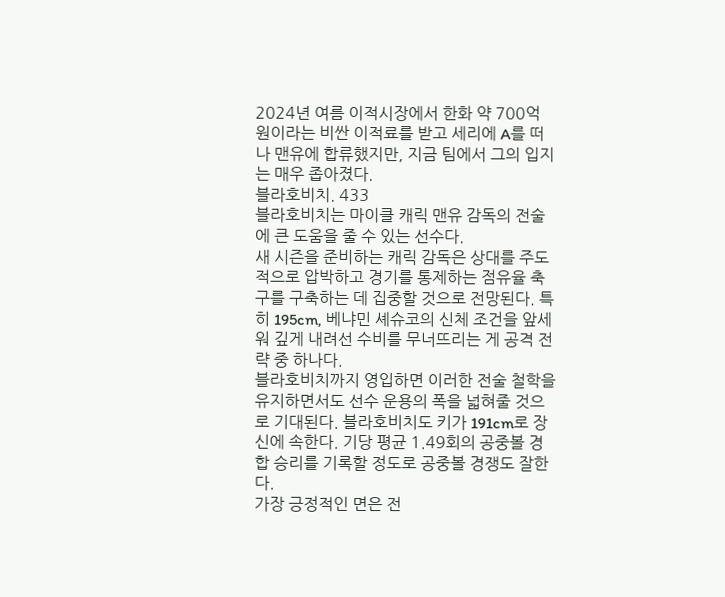2024년 여름 이적시장에서 한화 약 700억 원이라는 비싼 이적료를 받고 세리에 A를 떠나 맨유에 합류했지만, 지금 팀에서 그의 입지는 매우 좁아졌다.
블라호비치. 433
블라호비치는 마이클 캐릭 맨유 감독의 전술에 큰 도움을 줄 수 있는 선수다.
새 시즌을 준비하는 캐릭 감독은 상대를 주도적으로 압박하고 경기를 통제하는 점유율 축구를 구축하는 데 집중할 것으로 전망된다. 특히 195cm, 베냐민 셰슈코의 신체 조건을 앞세워 깊게 내려선 수비를 무너뜨리는 게 공격 전략 중 하나다.
블라호비치까지 영입하면 이러한 전술 철학을 유지하면서도 선수 운용의 폭을 넓혀줄 것으로 기대된다. 블라호비치도 키가 191cm로 장신에 속한다. 기당 평균 1.49회의 공중볼 경합 승리를 기록할 정도로 공중볼 경쟁도 잘한다.
가장 긍정적인 면은 전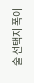술 선택지 폭이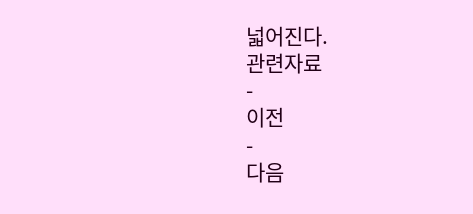넓어진다.
관련자료
-
이전
-
다음